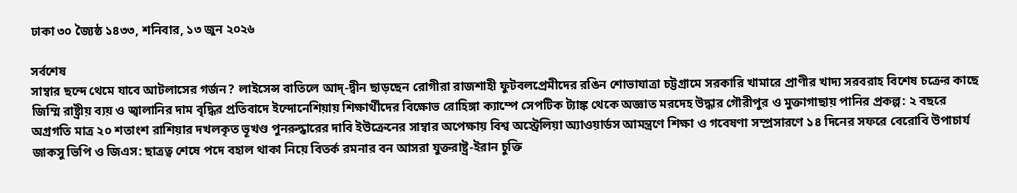ঢাকা ৩০ জ্যৈষ্ঠ ১৪৩৩, শনিবার, ১৩ জুন ২০২৬

সর্বশেষ
সাম্বার ছন্দে থেমে যাবে আটলাসের গর্জন? লাইসেন্স বাতিলে আদ্-দ্বীন ছাড়ছেন রোগীরা রাজশাহী ফুটবলপ্রেমীদের রঙিন শোভাযাত্রা চট্টগ্রামে সরকারি খামারে প্রাণীর খাদ্য সরবরাহ বিশেষ চক্রের কাছে জিম্মি রাষ্ট্রীয় ব্যয় ও জ্বালানির দাম বৃদ্ধির প্রতিবাদে ইন্দোনেশিয়ায় শিক্ষার্থীদের বিক্ষোভ রোহিঙ্গা ক্যাম্পে সেপটিক ট্যাঙ্ক থেকে অজ্ঞাত মরদেহ উদ্ধার গৌরীপুর ও মুক্তাগাছায় পানির প্রকল্প: ২ বছরে অগ্রগতি মাত্র ২০ শতাংশ রাশিয়ার দখলকৃত ভূখণ্ড পুনরুদ্ধারের দাবি ইউক্রেনের সাম্বার অপেক্ষায় বিশ্ব অস্ট্রেলিয়া অ্যাওয়ার্ডস আমন্ত্রণে শিক্ষা ও গবেষণা সম্প্রসারণে ১৪ দিনের সফরে বেরোবি উপাচার্য জাকসু ভিপি ও জিএস: ছাত্রত্ব শেষে পদে বহাল থাকা নিয়ে বিতর্ক রমনার বন আসরা যুক্তরাষ্ট্র-ইরান চুক্তি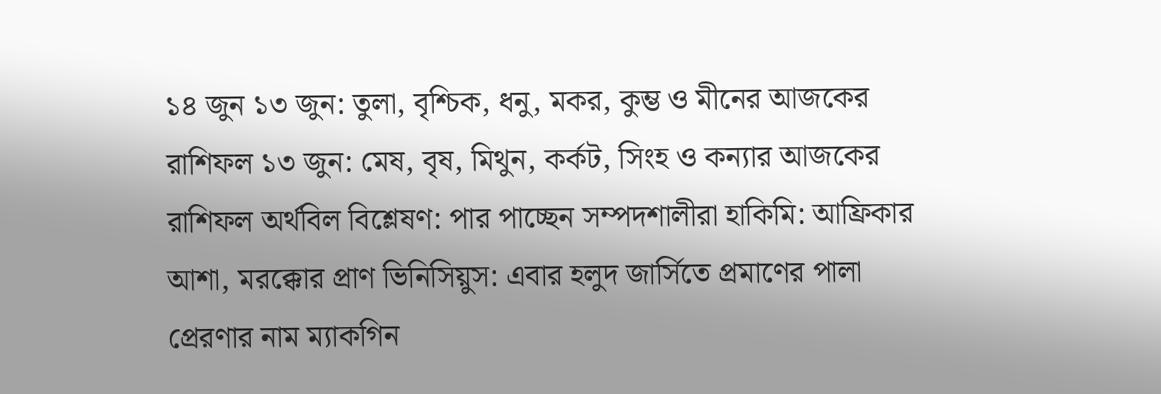১৪ জুন ১৩ জুন: তুলা, বৃশ্চিক, ধনু, মকর, কুম্ভ ও মীনের আজকের রাশিফল ১৩ জুন: মেষ, বৃষ, মিথুন, কর্কট, সিংহ ও কন্যার আজকের রাশিফল অর্থবিল বিশ্লেষণ: পার পাচ্ছেন সম্পদশালীরা হাকিমি: আফ্রিকার আশা, মরক্কোর প্রাণ ভিনিসিয়ুস: এবার হলুদ জার্সিতে প্রমাণের পালা প্রেরণার নাম ম্যাকগিন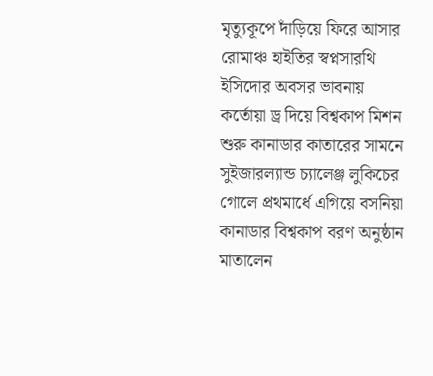মৃত্যুকূপে দাঁড়িয়ে ফিরে আসার রোমাঞ্চ হাইতির স্বপ্নসারথি ইসিদোর অবসর ভাবনায় কর্তোয়া ড্র দিয়ে বিশ্বকাপ মিশন শুরু কানাডার কাতারের সামনে সুইজারল্যান্ড চ্যালেঞ্জ লুকিচের গোলে প্রথমার্ধে এগিয়ে বসনিয়া কানাডার বিশ্বকাপ বরণ অনুষ্ঠান মাতালেন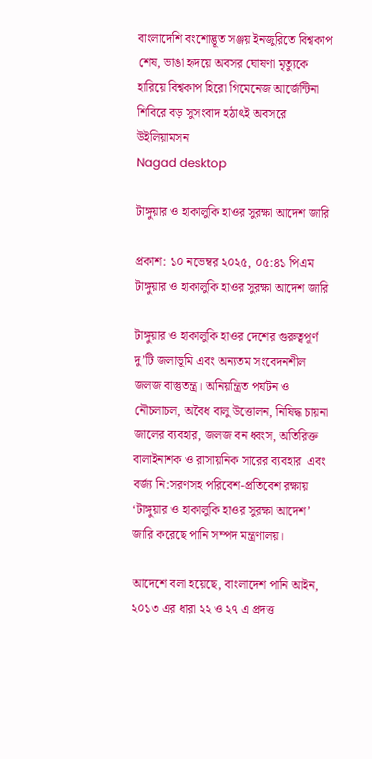বাংলাদেশি বংশোদ্ভূত সঞ্জয় ইনজুরিতে বিশ্বকাপ শেষ, ভাঙা হৃদয়ে অবসর ঘোষণা মৃত্যুকে হারিয়ে বিশ্বকাপ হিরো গিমেনেজ আর্জেন্টিনা শিবিরে বড় সুসংবাদ হঠাৎই অবসরে উইলিয়ামসন
Nagad desktop

টাঙ্গুয়ার ও হাকালুকি হাওর সুরক্ষা আদেশ জারি

প্রকাশ: ১০ নভেম্বর ২০২৫, ০৫:৪১ পিএম
টাঙ্গুয়ার ও হাকালুকি হাওর সুরক্ষা আদেশ জারি

টাঙ্গুয়ার ও হাকালুকি হাওর দেশের গুরুত্বপূর্ণ দু’টি জলাভূমি এবং অন্যতম সংবেদনশীল জলজ বাস্তুতন্ত্র। অনিয়ন্ত্রিত পর্যটন ও নৌচলাচল, অবৈধ বালু উত্তোলন, নিষিদ্ধ চায়না জালের ব্যবহার, জলজ বন ধ্বংস, অতিরিক্ত বালাইনাশক ও রাসায়নিক সারের ব্যবহার  এবং বর্জ্য নি:সরণসহ পরিবেশ-প্রতিবেশ রক্ষায় ‘টাঙ্গুয়ার ও হাকালুকি হাওর সুরক্ষা আদেশ’ জারি করেছে পানি সম্পদ মন্ত্রণালয়।

আদেশে বলা হয়েছে, বাংলাদেশ পানি আইন, ২০১৩ এর ধারা ২২ ও ২৭ এ প্রদত্ত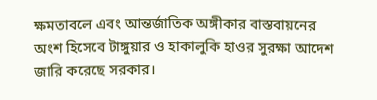ক্ষমতাবলে এবং আন্তর্জাতিক অঙ্গীকার বাস্তবায়নের অংশ হিসেবে টাঙ্গুয়ার ও হাকালুকি হাওর সুরক্ষা আদেশ জারি করেছে সরকার।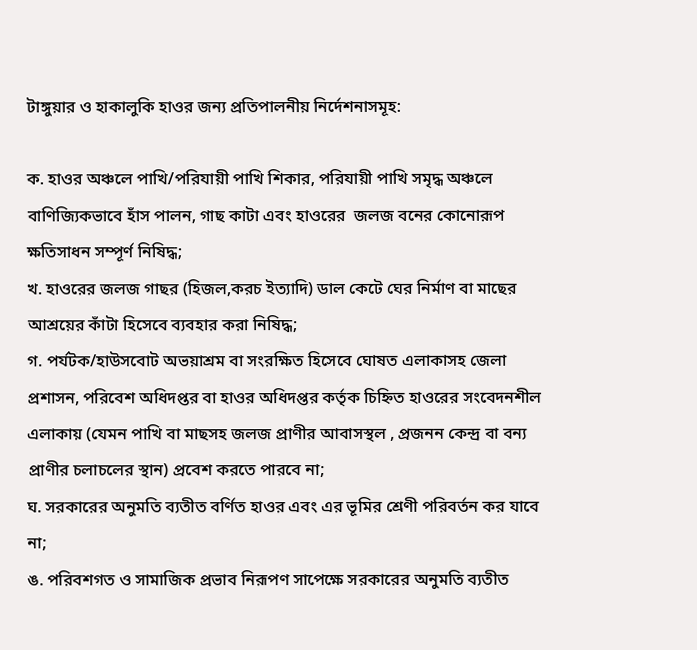টাঙ্গুয়ার ও হাকালুকি হাওর জন্য প্রতিপালনীয় নির্দেশনাসমূহ:

ক. হাওর অঞ্চলে পাখি/পরিযায়ী পাখি শিকার, পরিযায়ী পাখি সমৃদ্ধ অঞ্চলে বাণিজ্যিকভাবে হাঁস পালন, গাছ কাটা এবং হাওরের  জলজ বনের কোনোরূপ ক্ষতিসাধন সম্পূর্ণ নিষিদ্ধ;
খ. হাওরের জলজ গাছর (হিজল,করচ ইত্যাদি) ডাল কেটে ঘের নির্মাণ বা মাছের আশ্রয়ের কাঁটা হিসেবে ব্যবহার করা নিষিদ্ধ;
গ. পর্যটক/হাউসবোট অভয়াশ্রম বা সংরক্ষিত হিসেবে ঘোষত এলাকাসহ জেলা প্রশাসন, পরিবেশ অধিদপ্তর বা হাওর অধিদপ্তর কর্তৃক চিহ্নিত হাওরের সংবেদনশীল এলাকায় (যেমন পাখি বা মাছসহ জলজ প্রাণীর আবাসস্থল , প্রজনন কেন্দ্র বা বন্য প্রাণীর চলাচলের স্থান) প্রবেশ করতে পারবে না;
ঘ. সরকারের অনুমতি ব্যতীত বর্ণিত হাওর এবং এর ভূমির শ্রেণী পরিবর্তন কর যাবে না;
ঙ. পরিবশগত ও সামাজিক প্রভাব নিরূপণ সাপেক্ষে সরকারের অনুমতি ব্যতীত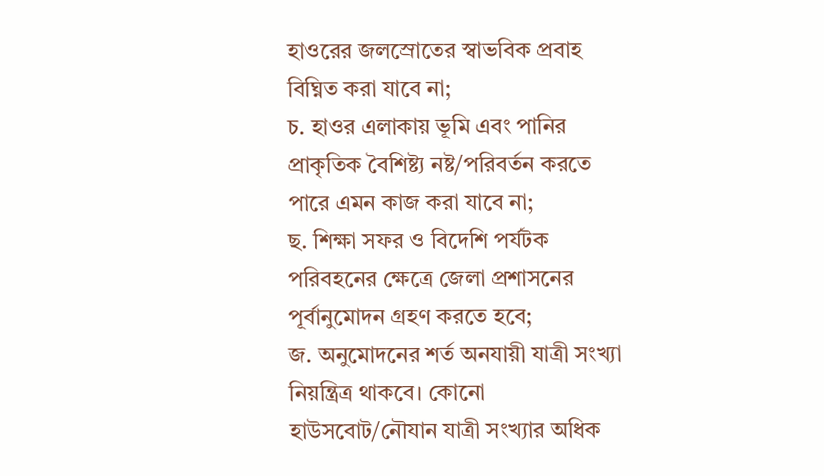হাওরের জলস্রোতের স্বাভবিক প্রবাহ বিঘ্নিত করা যাবে না;
চ. হাওর এলাকায় ভূমি এবং পানির প্রাকৃতিক বৈশিষ্ট্য নষ্ট/পরিবর্তন করতে পারে এমন কাজ করা যাবে না;
ছ. শিক্ষা সফর ও বিদেশি পর্যটক পরিবহনের ক্ষেত্রে জেলা প্রশাসনের পূর্বানুমোদন গ্রহণ করতে হবে;
জ. অনুমোদনের শর্ত অনযায়ী যাত্রী সংখ্যা নিয়ন্ত্রিত্র থাকবে। কোনো হাউসবোট/নৌযান যাত্রী সংখ্যার অধিক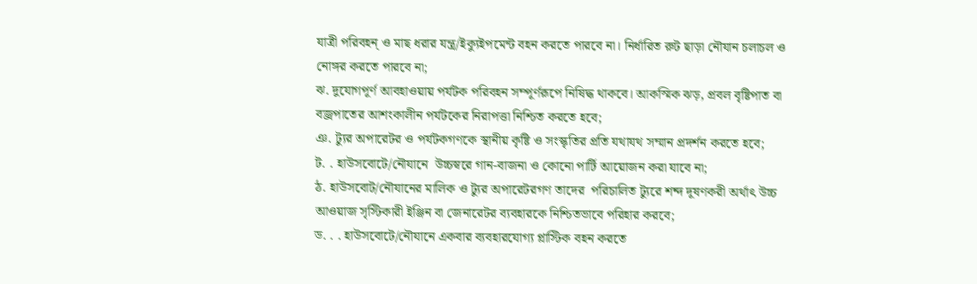যাত্রী পরিবহন্ ও মাছ ধরার যন্ত্র/ইক্যুইপমেন্ট বহন করতে পারবে না। নির্ধারিত রুট ছাড়া নৌযান চলাচল ও নোঙ্গর করতে পারবে না;
ঝ. দুযোগপূর্ণ আবহাওয়ায় পর্যটক পরিবহন সম্পূর্ণরূপে নিষিদ্ধ থাকবে। আকস্মিক ঝড়, প্রবল বৃষ্টিপাত বা বজ্রপাতের আশংকালীন পর্যটকের নিরাপত্তা নিশ্চিত করতে হবে;
ঞ. ট্যুর অপারেটর ও পর্যটকগণকে স্থানীয় কৃষ্টি ও সংস্কৃতির প্রতি যথাযথ সম্মান প্রদর্শন করতে হবে;
ট. . হাউসবোটে/নৌযানে  উচ্চস্বরে গান-বাজনা ও কোনো পার্টি আয়োজন করা যাবে না;
ঠ. হাউসবোট/নৌযানের মালিক ও ট্যুর অপারেটরগণ তাদের  পরিচালিত ট্যুরে শন্দ দূষণকরী অর্থাৎ উচ্চ আওয়াজ সৃস্টিকারী ইঞ্জিন বা জেনারেটর ব্যবহারকে নিশ্চিতভাবে পরিহার করবে;
ড. . . হাউসবোটে/নৌযানে একবার ব্যবহারযোগ্য প্লাস্টিক বহন করতে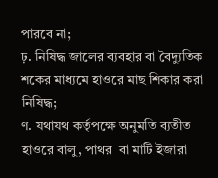পারবে না;
ঢ়. নিষিদ্ধ জালের ব্যবহার বা বৈদ্যুতিক শকের মাধ্যমে হাওরে মাছ শিকার করা নিষিদ্ধ;
ণ. যথাযথ কর্তৃপক্ষে অনুমতি ব্যতীত হাওরে বালু, পাথর  বা মাটি ইজারা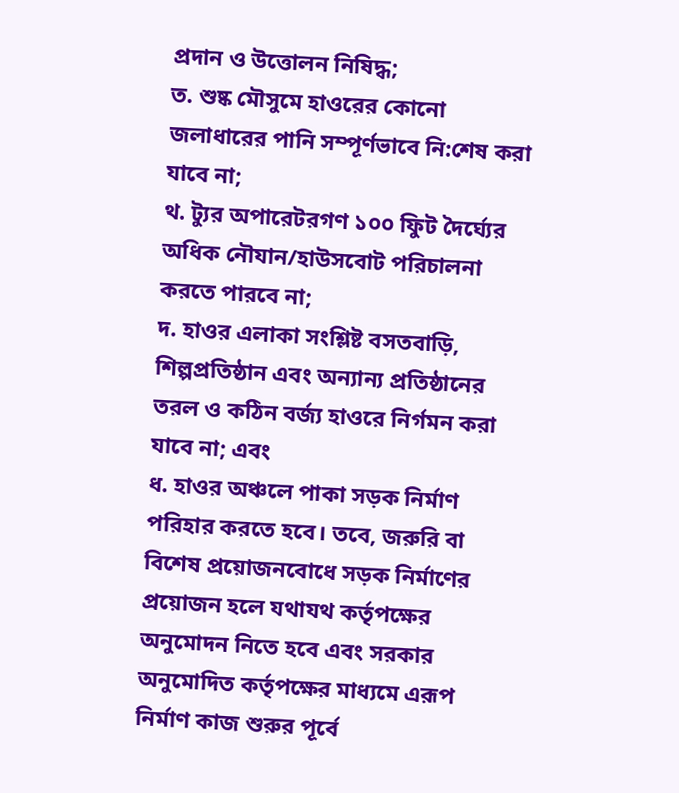প্রদান ও উত্তোলন নিষিদ্ধ;
ত. শুষ্ক মৌসুমে হাওরের কোনো জলাধারের পানি সম্পূর্ণভাবে নি:শেষ করা যাবে না;
থ. ট্যুর অপারেটরগণ ১০০ ফিুট দৈর্ঘ্যের অধিক নৌযান/হাউসবোট পরিচালনা করতে পারবে না;
দ. হাওর এলাকা সংশ্লিষ্ট বসতবাড়ি, শিল্পপ্রতিষ্ঠান এবং অন্যান্য প্রতিষ্ঠানের তরল ও কঠিন বর্জ্য হাওরে নির্গমন করা যাবে না; এবং
ধ. হাওর অঞ্চলে পাকা সড়ক নির্মাণ পরিহার করতে হবে। তবে, জরুরি বা বিশেষ প্রয়োজনবোধে সড়ক নির্মাণের প্রয়োজন হলে যথাযথ কর্তৃপক্ষের অনুমোদন নিতে হবে এবং সরকার অনুমোদিত কর্তৃপক্ষের মাধ্যমে এরূপ নির্মাণ কাজ শুরুর পূর্বে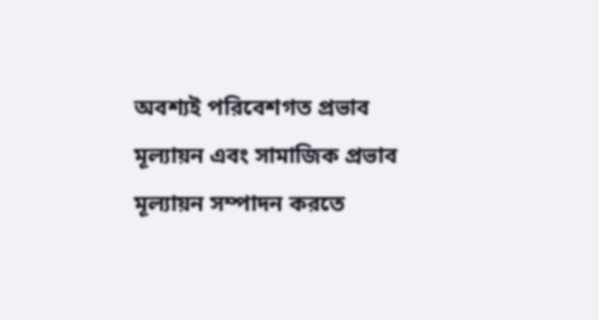অবশ্যই পরিবেশগত প্রভাব মূল্যায়ন এবং সামাজিক প্রভাব মূল্যায়ন সম্পাদন করতে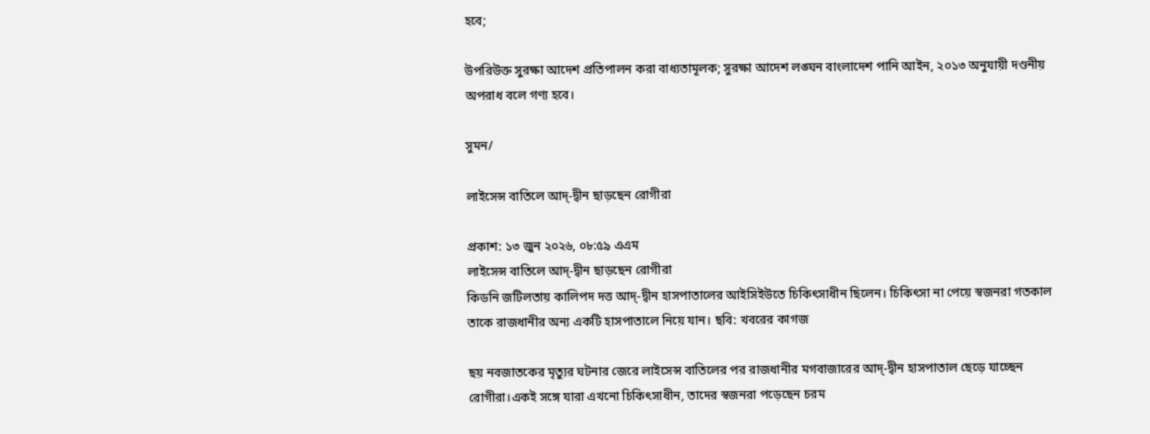হবে;

উপরিউক্ত সুরক্ষা আদেশ প্রতিপালন করা বাধ্যতামূলক; সুরক্ষা আদেশ লঙ্ঘন বাংলাদেশ পানি আইন, ২০১৩ অনুযায়ী দণ্ডনীয় অপরাধ বলে গণ্য হবে।

সুমন/

লাইসেন্স বাতিলে আদ্-দ্বীন ছাড়ছেন রোগীরা

প্রকাশ: ১৩ জুন ২০২৬, ০৮:৫৯ এএম
লাইসেন্স বাতিলে আদ্-দ্বীন ছাড়ছেন রোগীরা
কিডনি জটিলতায় কালিপদ দত্ত আদ্-দ্বীন হাসপাতালের আইসিইউতে চিকিৎসাধীন ছিলেন। চিকিৎসা না পেয়ে স্বজনরা গতকাল তাকে রাজধানীর অন্য একটি হাসপাতালে নিয়ে যান। ছবি: খবরের কাগজ

ছয় নবজাতকের মৃত্যুর ঘটনার জেরে লাইসেন্স বাতিলের পর রাজধানীর মগবাজারের আদ্-দ্বীন হাসপাতাল ছেড়ে যাচ্ছেন রোগীরা।একই সঙ্গে যারা এখনো চিকিৎসাধীন, তাদের স্বজনরা পড়েছেন চরম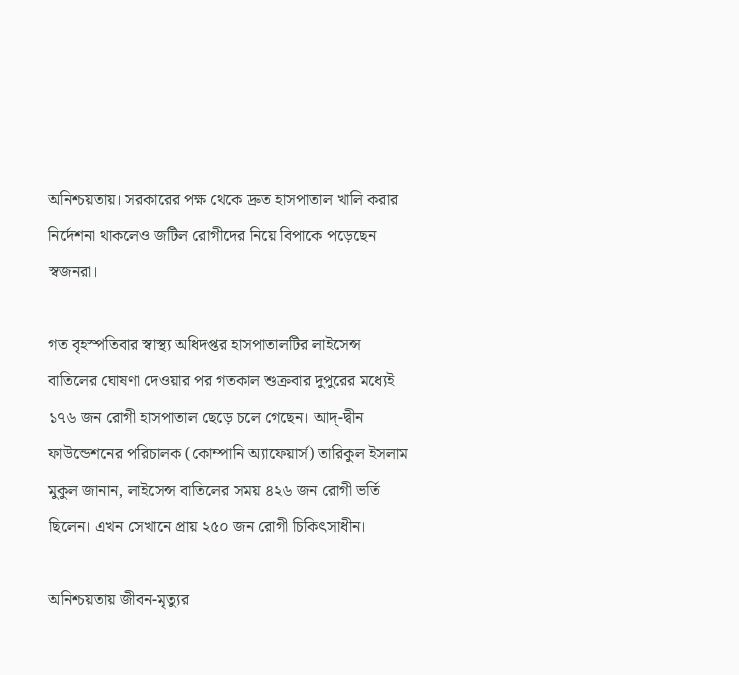অনিশ্চয়তায়। সরকারের পক্ষ থেকে দ্রুত হাসপাতাল খালি করার নির্দেশনা থাকলেও জটিল রোগীদের নিয়ে বিপাকে পড়েছেন স্বজনরা।

গত বৃহস্পতিবার স্বাস্থ্য অধিদপ্তর হাসপাতালটির লাইসেন্স বাতিলের ঘোষণা দেওয়ার পর গতকাল শুক্রবার দুপুরের মধ্যেই ১৭৬ জন রোগী হাসপাতাল ছেড়ে চলে গেছেন। আদ্-দ্বীন ফাউন্ডেশনের পরিচালক (কোম্পানি অ্যাফেয়ার্স) তারিকুল ইসলাম মুকুল জানান, লাইসেন্স বাতিলের সময় ৪২৬ জন রোগী ভর্তি ছিলেন। এখন সেখানে প্রায় ২৫০ জন রোগী চিকিৎসাধীন।

অনিশ্চয়তায় জীবন-মৃত্যুর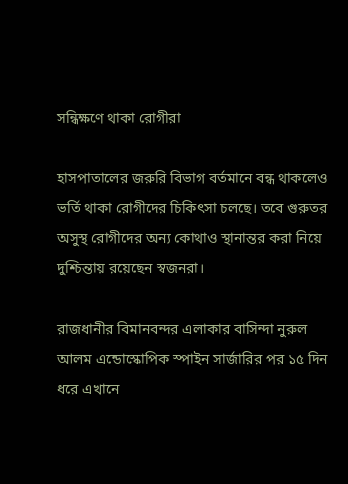সন্ধিক্ষণে থাকা রোগীরা

হাসপাতালের জরুরি বিভাগ বর্তমানে বন্ধ থাকলেও ভর্তি থাকা রোগীদের চিকিৎসা চলছে। তবে গুরুতর অসুস্থ রোগীদের অন্য কোথাও স্থানান্তর করা নিয়ে দুশ্চিন্তায় রয়েছেন স্বজনরা।

রাজধানীর বিমানবন্দর এলাকার বাসিন্দা নুরুল আলম এন্ডোস্কোপিক স্পাইন সার্জারির পর ১৫ দিন ধরে এখানে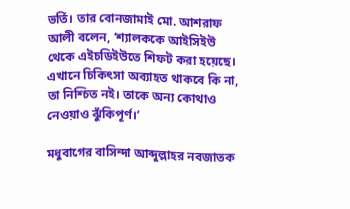ভর্তি। তার বোনজামাই মো. আশরাফ আলী বলেন, ‘শ্যালককে আইসিইউ থেকে এইচডিইউতে শিফট করা হয়েছে। এখানে চিকিৎসা অব্যাহত থাকবে কি না, তা নিশ্চিত নই। তাকে অন্য কোথাও নেওয়াও ঝুঁকিপূর্ণ।’

মধুবাগের বাসিন্দা আব্দুল্লাহর নবজাতক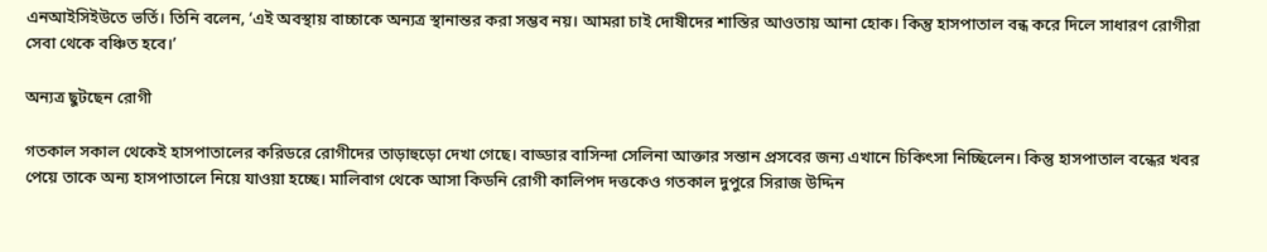এনআইসিইউতে ভর্তি। তিনি বলেন, ‘এই অবস্থায় বাচ্চাকে অন্যত্র স্থানান্তর করা সম্ভব নয়। আমরা চাই দোষীদের শাস্তির আওতায় আনা হোক। কিন্তু হাসপাতাল বন্ধ করে দিলে সাধারণ রোগীরা সেবা থেকে বঞ্চিত হবে।’

অন্যত্র ছুটছেন রোগী

গতকাল সকাল থেকেই হাসপাতালের করিডরে রোগীদের তাড়াহুড়ো দেখা গেছে। বাড্ডার বাসিন্দা সেলিনা আক্তার সন্তান প্রসবের জন্য এখানে চিকিৎসা নিচ্ছিলেন। কিন্তু হাসপাতাল বন্ধের খবর পেয়ে তাকে অন্য হাসপাতালে নিয়ে যাওয়া হচ্ছে। মালিবাগ থেকে আসা কিডনি রোগী কালিপদ দত্তকেও গতকাল দুপুরে সিরাজ উদ্দিন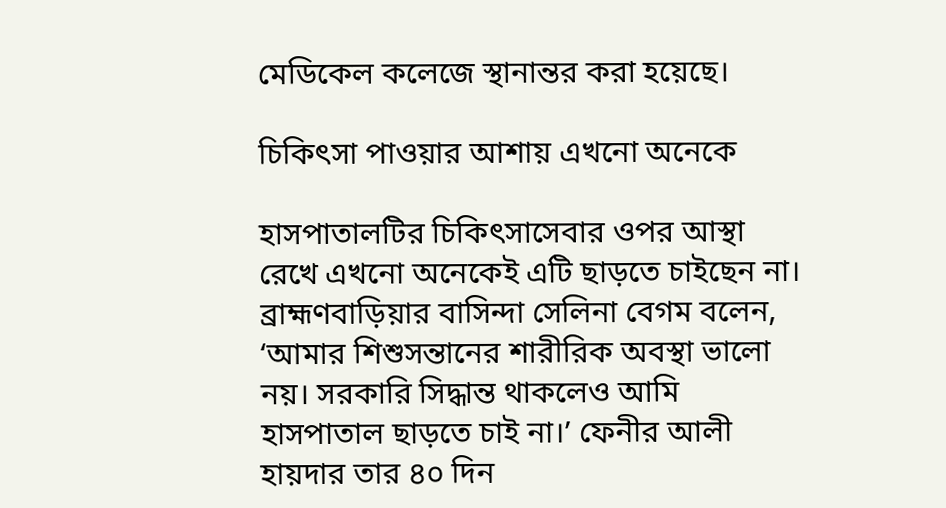মেডিকেল কলেজে স্থানান্তর করা হয়েছে।

চিকিৎসা পাওয়ার আশায় এখনো অনেকে

হাসপাতালটির চিকিৎসাসেবার ওপর আস্থা রেখে এখনো অনেকেই এটি ছাড়তে চাইছেন না। ব্রাহ্মণবাড়িয়ার বাসিন্দা সেলিনা বেগম বলেন, ‘আমার শিশুসন্তানের শারীরিক অবস্থা ভালো নয়। সরকারি সিদ্ধান্ত থাকলেও আমি হাসপাতাল ছাড়তে চাই না।’ ফেনীর আলী হায়দার তার ৪০ দিন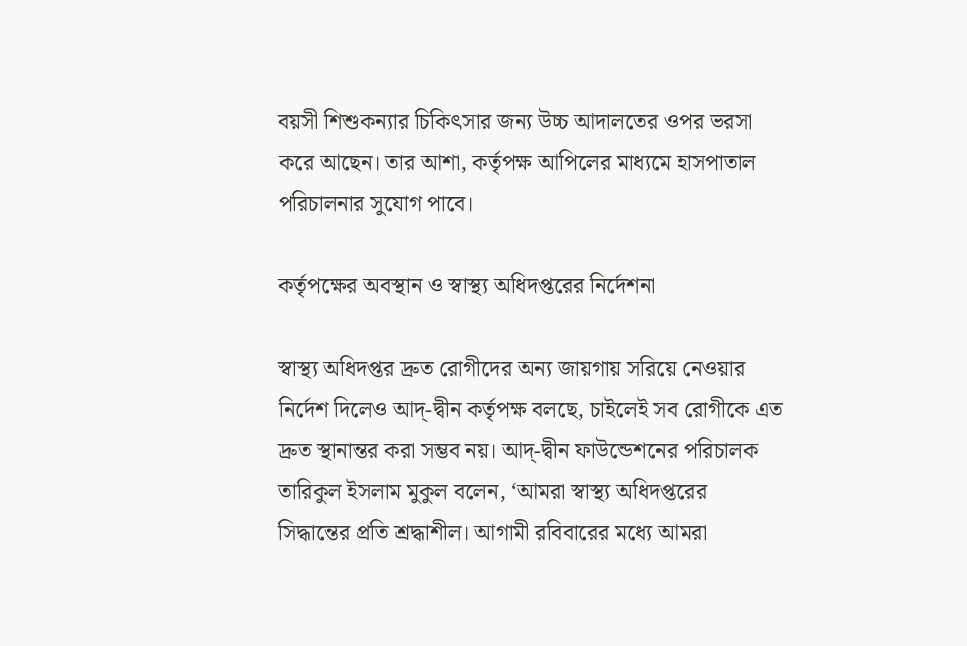বয়সী শিশুকন্যার চিকিৎসার জন্য উচ্চ আদালতের ওপর ভরসা করে আছেন। তার আশা, কর্তৃপক্ষ আপিলের মাধ্যমে হাসপাতাল পরিচালনার সুযোগ পাবে।

কর্তৃপক্ষের অবস্থান ও স্বাস্থ্য অধিদপ্তরের নির্দেশনা

স্বাস্থ্য অধিদপ্তর দ্রুত রোগীদের অন্য জায়গায় সরিয়ে নেওয়ার নির্দেশ দিলেও আদ্-দ্বীন কর্তৃপক্ষ বলছে, চাইলেই সব রোগীকে এত দ্রুত স্থানান্তর করা সম্ভব নয়। আদ্-দ্বীন ফাউন্ডেশনের পরিচালক তারিকুল ইসলাম মুকুল বলেন, ‘আমরা স্বাস্থ্য অধিদপ্তরের সিদ্ধান্তের প্রতি শ্রদ্ধাশীল। আগামী রবিবারের মধ্যে আমরা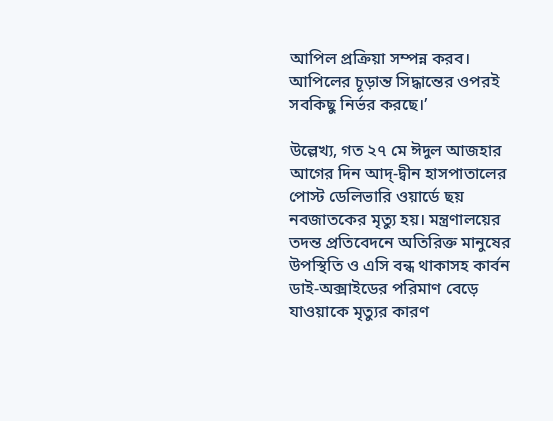আপিল প্রক্রিয়া সম্পন্ন করব। আপিলের চূড়ান্ত সিদ্ধান্তের ওপরই সবকিছু নির্ভর করছে।’

উল্লেখ্য, গত ২৭ মে ঈদুল আজহার আগের দিন আদ্-দ্বীন হাসপাতালের পোস্ট ডেলিভারি ওয়ার্ডে ছয় নবজাতকের মৃত্যু হয়। মন্ত্রণালয়ের তদন্ত প্রতিবেদনে অতিরিক্ত মানুষের উপস্থিতি ও এসি বন্ধ থাকাসহ কার্বন ডাই-অক্সাইডের পরিমাণ বেড়ে যাওয়াকে মৃত্যুর কারণ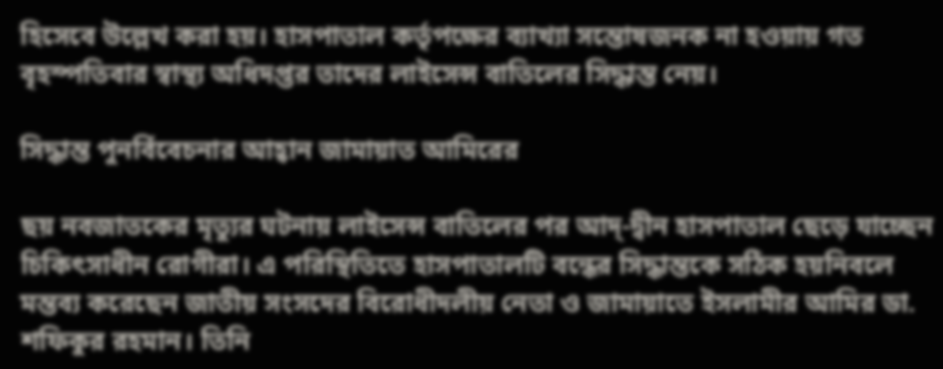হিসেবে উল্লেখ করা হয়। হাসপাতাল কর্তৃপক্ষের ব্যাখ্যা সন্তোষজনক না হওয়ায় গত বৃহস্পতিবার স্বাস্থ্য অধিদপ্তর তাদের লাইসেন্স বাতিলের সিদ্ধান্ত নেয়।

সিদ্ধান্ত পুনর্বিবেচনার আহ্বান জামায়াত আমিরের

ছয় নবজাতকের মৃত্যুর ঘটনায় লাইসেন্স বাতিলের পর আদ্-দ্বীন হাসপাতাল ছেড়ে যাচ্ছেন চিকিৎসাধীন রোগীরা। এ পরিস্থিতিতে হাসপাতালটি বন্ধের সিদ্ধান্তকে সঠিক হয়নিবলে মন্তব্য করেছেন জাতীয় সংসদের বিরোধীদলীয় নেতা ও জামায়াতে ইসলামীর আমির ডা. শফিকুর রহমান। তিনি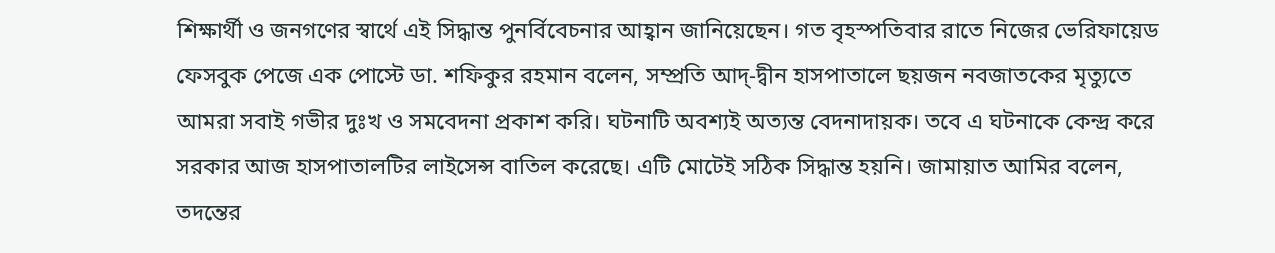শিক্ষার্থী ও জনগণের স্বার্থে এই সিদ্ধান্ত পুনর্বিবেচনার আহ্বান জানিয়েছেন। গত বৃহস্পতিবার রাতে নিজের ভেরিফায়েড ফেসবুক পেজে এক পোস্টে ডা. শফিকুর রহমান বলেন, সম্প্রতি আদ্-দ্বীন হাসপাতালে ছয়জন নবজাতকের মৃত্যুতে আমরা সবাই গভীর দুঃখ ও সমবেদনা প্রকাশ করি। ঘটনাটি অবশ্যই অত্যন্ত বেদনাদায়ক। তবে এ ঘটনাকে কেন্দ্র করে সরকার আজ হাসপাতালটির লাইসেন্স বাতিল করেছে। এটি মোটেই সঠিক সিদ্ধান্ত হয়নি। জামায়াত আমির বলেন, তদন্তের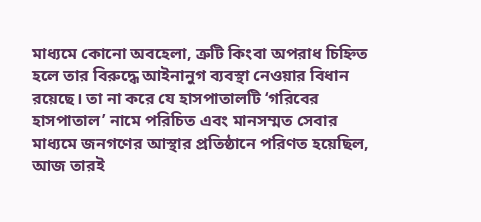মাধ্যমে কোনো অবহেলা, ত্রুটি কিংবা অপরাধ চিহ্নিত হলে তার বিরুদ্ধে আইনানুগ ব্যবস্থা নেওয়ার বিধান রয়েছে। তা না করে যে হাসপাতালটি ‘গরিবের হাসপাতাল’ নামে পরিচিত এবং মানসম্মত সেবার মাধ্যমে জনগণের আস্থার প্রতিষ্ঠানে পরিণত হয়েছিল, আজ তারই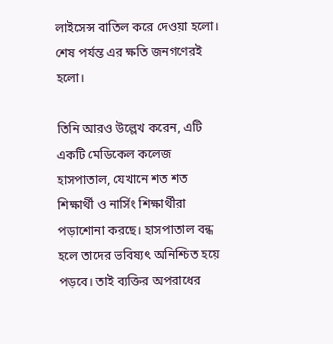লাইসেন্স বাতিল করে দেওয়া হলো। শেষ পর্যন্ত এর ক্ষতি জনগণেরই হলো।

তিনি আরও উল্লেখ করেন, এটি একটি মেডিকেল কলেজ হাসপাতাল, যেখানে শত শত শিক্ষার্থী ও নার্সিং শিক্ষার্থীরা পড়াশোনা করছে। হাসপাতাল বন্ধ হলে তাদের ভবিষ্যৎ অনিশ্চিত হয়ে পড়বে। তাই ব্যক্তির অপরাধের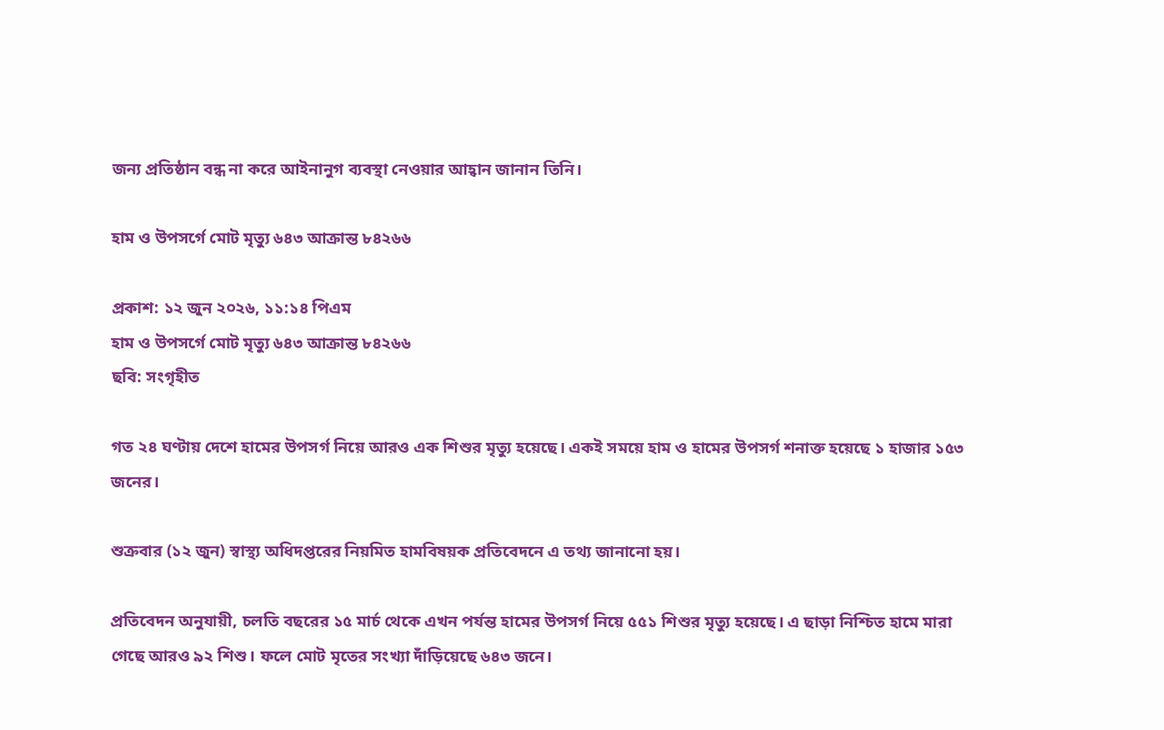জন্য প্রতিষ্ঠান বন্ধ না করে আইনানুগ ব্যবস্থা নেওয়ার আহ্বান জানান তিনি।

হাম ও উপসর্গে মোট মৃত্যু ৬৪৩ আক্রান্ত ৮৪২৬৬

প্রকাশ: ১২ জুন ২০২৬, ১১:১৪ পিএম
হাম ও উপসর্গে মোট মৃত্যু ৬৪৩ আক্রান্ত ৮৪২৬৬
ছবি: সংগৃহীত

গত ২৪ ঘণ্টায় দেশে হামের উপসর্গ নিয়ে আরও এক শিশুর মৃত্যু হয়েছে। একই সময়ে হাম ও হামের উপসর্গ শনাক্ত হয়েছে ১ হাজার ১৫৩ জনের।

শুক্রবার (১২ জুন) স্বাস্থ্য অধিদপ্তরের নিয়মিত হামবিষয়ক প্রতিবেদনে এ তথ্য জানানো হয়।

প্রতিবেদন অনুযায়ী, চলতি বছরের ১৫ মার্চ থেকে এখন পর্যন্ত হামের উপসর্গ নিয়ে ৫৫১ শিশুর মৃত্যু হয়েছে। এ ছাড়া নিশ্চিত হামে মারা গেছে আরও ৯২ শিশু। ফলে মোট মৃতের সংখ্যা দাঁড়িয়েছে ৬৪৩ জনে।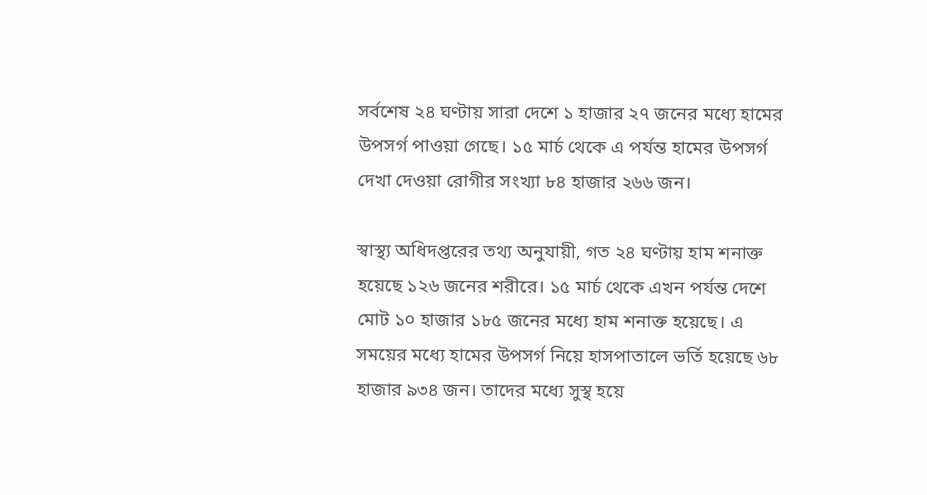সর্বশেষ ২৪ ঘণ্টায় সারা দেশে ১ হাজার ২৭ জনের মধ্যে হামের উপসর্গ পাওয়া গেছে। ১৫ মার্চ থেকে এ পর্যন্ত হামের উপসর্গ দেখা দেওয়া রোগীর সংখ্যা ৮৪ হাজার ২৬৬ জন।

স্বাস্থ্য অধিদপ্তরের তথ্য অনুযায়ী, গত ২৪ ঘণ্টায় হাম শনাক্ত হয়েছে ১২৬ জনের শরীরে। ১৫ মার্চ থেকে এখন পর্যন্ত দেশে মোট ১০ হাজার ১৮৫ জনের মধ্যে হাম শনাক্ত হয়েছে। এ সময়ের মধ্যে হামের উপসর্গ নিয়ে হাসপাতালে ভর্তি হয়েছে ৬৮ হাজার ৯৩৪ জন। তাদের মধ্যে সুস্থ হয়ে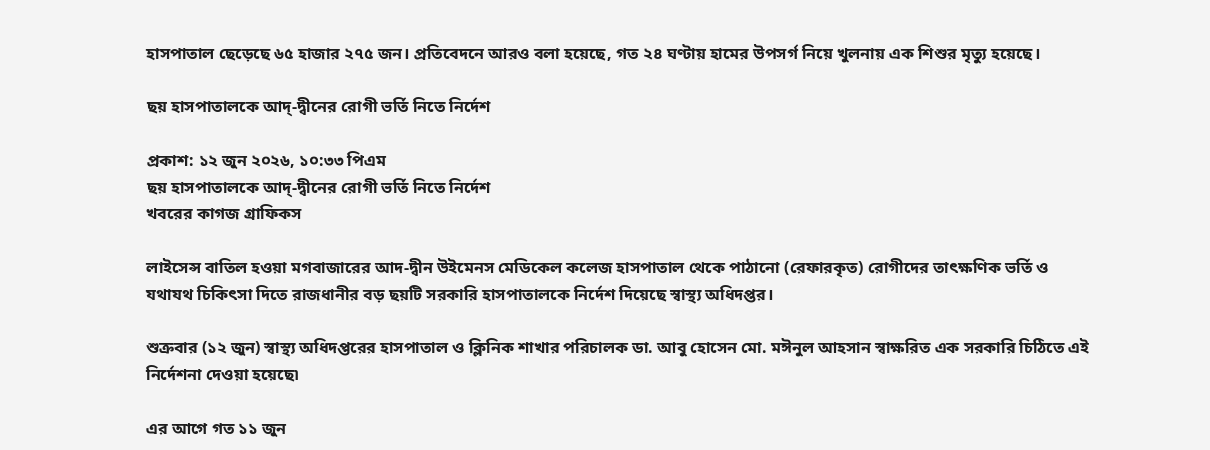হাসপাতাল ছেড়েছে ৬৫ হাজার ২৭৫ জন। প্রতিবেদনে আরও বলা হয়েছে, গত ২৪ ঘণ্টায় হামের উপসর্গ নিয়ে খুলনায় এক শিশুর মৃত্যু হয়েছে।

ছয় হাসপাতালকে আদ্‌-দ্বীনের রোগী ভর্তি নিতে নির্দেশ

প্রকাশ: ১২ জুন ২০২৬, ১০:৩৩ পিএম
ছয় হাসপাতালকে আদ্‌-দ্বীনের রোগী ভর্তি নিতে নির্দেশ
খবরের কাগজ গ্রাফিকস

লাইসেন্স বাতিল হওয়া মগবাজারের আদ-দ্বীন উইমেনস মেডিকেল কলেজ হাসপাতাল থেকে পাঠানো (রেফারকৃত) রোগীদের তাৎক্ষণিক ভর্তি ও যথাযথ চিকিৎসা দিতে রাজধানীর বড় ছয়টি সরকারি হাসপাতালকে নির্দেশ দিয়েছে স্বাস্থ্য অধিদপ্তর।

শুক্রবার (১২ জুন) স্বাস্থ্য অধিদপ্তরের হাসপাতাল ও ক্লিনিক শাখার পরিচালক ডা. আবু হোসেন মো. মঈনুল আহসান স্বাক্ষরিত এক সরকারি চিঠিতে এই নির্দেশনা দেওয়া হয়েছে৷

এর আগে গত ১১ জুন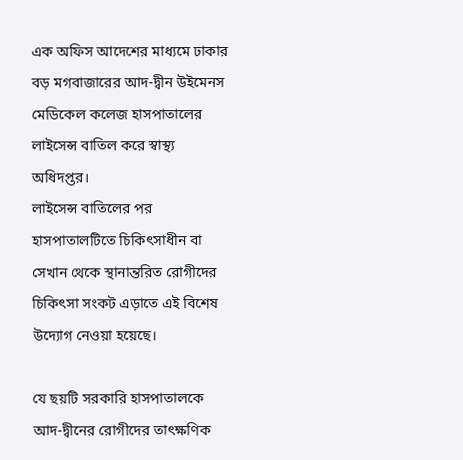এক অফিস আদেশের মাধ্যমে ঢাকার বড় মগবাজারের আদ-দ্বীন উইমেনস মেডিকেল কলেজ হাসপাতালের লাইসেন্স বাতিল করে স্বাস্থ্য অধিদপ্তর।
লাইসেন্স বাতিলের পর হাসপাতালটিতে চিকিৎসাধীন বা সেখান থেকে স্থানান্তরিত রোগীদের চিকিৎসা সংকট এড়াতে এই বিশেষ উদ্যোগ নেওয়া হয়েছে।

যে ছয়টি সরকারি হাসপাতালকে আদ-দ্বীনের রোগীদের তাৎক্ষণিক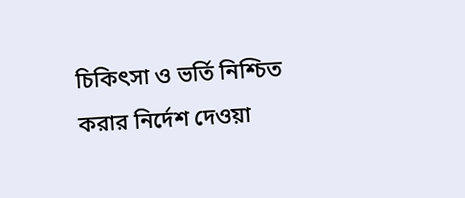চিকিৎসা ও ভর্তি নিশ্চিত করার নির্দেশ দেওয়া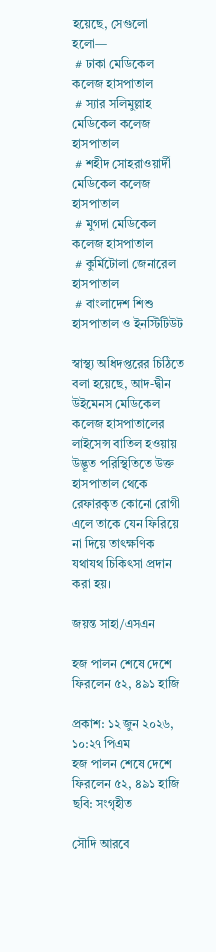হয়েছে, সেগুলো হলো—
 # ঢাকা মেডিকেল কলেজ হাসপাতাল
 # স্যার সলিমুল্লাহ মেডিকেল কলেজ হাসপাতাল
 # শহীদ সোহরাওয়ার্দী মেডিকেল কলেজ হাসপাতাল
 # মুগদা মেডিকেল কলেজ হাসপাতাল
 # কুর্মিটোলা জেনারেল হাসপাতাল
 # বাংলাদেশ শিশু হাসপাতাল ও ইনস্টিটিউট

স্বাস্থ্য অধিদপ্তরের চিঠিতে বলা হয়েছে, আদ-দ্বীন উইমেনস মেডিকেল কলেজ হাসপাতালের লাইসেন্স বাতিল হওয়ায় উদ্ভূত পরিস্থিতিতে উক্ত হাসপাতাল থেকে রেফারকৃত কোনো রোগী এলে তাকে যেন ফিরিয়ে না দিয়ে তাৎক্ষণিক যথাযথ চিকিৎসা প্রদান করা হয়।

জয়ন্ত সাহা/এসএন

হজ পালন শেষে দেশে ফিরলেন ৫২, ৪৯১ হাজি

প্রকাশ: ১২ জুন ২০২৬, ১০:২৭ পিএম
হজ পালন শেষে দেশে ফিরলেন ৫২, ৪৯১ হাজি
ছবি: সংগৃহীত

সৌদি আরবে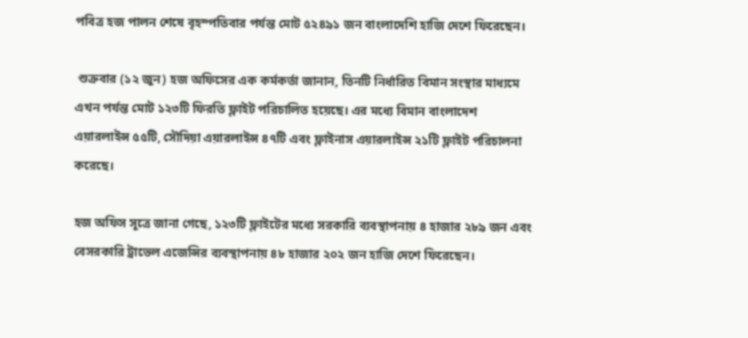পবিত্র হজ পালন শেষে বৃহস্পতিবার পর্যন্ত মোট ৫২৪৯১ জন বাংলাদেশি হাজি দেশে ফিরেছেন।

 শুক্রবার (১২ জুন) হজ অফিসের এক কর্মকর্তা জানান, তিনটি নির্ধারিত বিমান সংস্থার মাধ্যমে এখন পর্যন্ত মোট ১২৩টি ফিরতি ফ্লাইট পরিচালিত হয়েছে। এর মধ্যে বিমান বাংলাদেশ এয়ারলাইন্স ৫৫টি, সৌদিয়া এয়ারলাইন্স ৪৭টি এবং ফ্লাইনাস এয়ারলাইন্স ২১টি ফ্লাইট পরিচালনা করেছে।

হজ অফিস সূত্রে জানা গেছে, ১২৩টি ফ্লাইটের মধ্যে সরকারি ব্যবস্থাপনায় ৪ হাজার ২৮৯ জন এবং বেসরকারি ট্রাভেল এজেন্সির ব্যবস্থাপনায় ৪৮ হাজার ২০২ জন হাজি দেশে ফিরেছেন।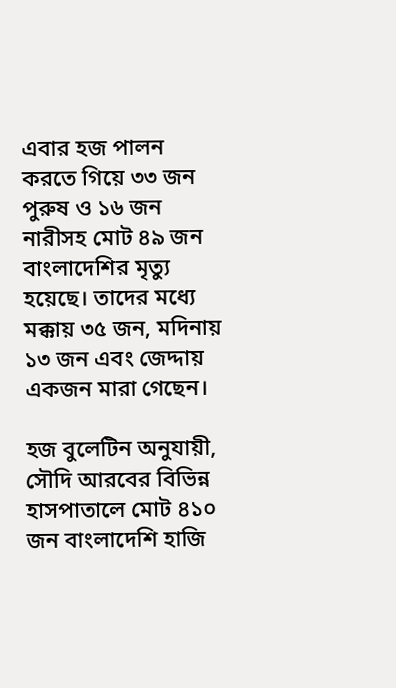এবার হজ পালন করতে গিয়ে ৩৩ জন পুরুষ ও ১৬ জন নারীসহ মোট ৪৯ জন বাংলাদেশির মৃত্যু হয়েছে। তাদের মধ্যে মক্কায় ৩৫ জন, মদিনায় ১৩ জন এবং জেদ্দায় একজন মারা গেছেন।

হজ বুলেটিন অনুযায়ী, সৌদি আরবের বিভিন্ন হাসপাতালে মোট ৪১০ জন বাংলাদেশি হাজি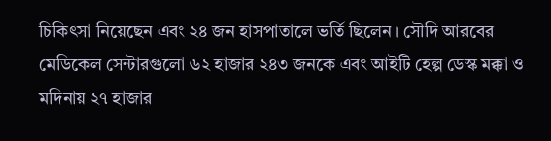চিকিৎসা নিয়েছেন এবং ২৪ জন হাসপাতালে ভর্তি ছিলেন। সৌদি আরবের মেডিকেল সেন্টারগুলো ৬২ হাজার ২৪৩ জনকে এবং আইটি হেল্প ডেস্ক মক্কা ও মদিনায় ২৭ হাজার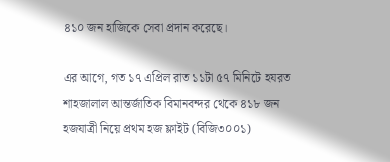৪১০ জন হাজিকে সেবা প্রদান করেছে।

এর আগে, গত ১৭ এপ্রিল রাত ১১টা ৫৭ মিনিটে হযরত শাহজালাল আন্তর্জাতিক বিমানবন্দর থেকে ৪১৮ জন হজযাত্রী নিয়ে প্রথম হজ ফ্লাইট (বিজি৩০০১)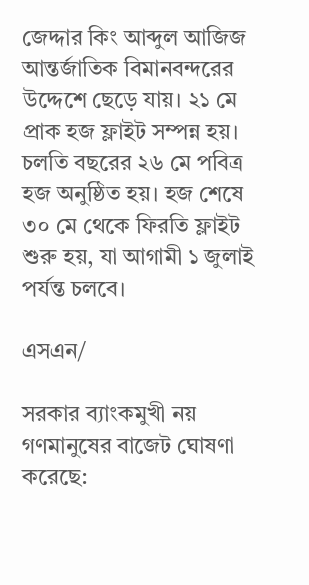জেদ্দার কিং আব্দুল আজিজ আন্তর্জাতিক বিমানবন্দরের উদ্দেশে ছেড়ে যায়। ২১ মে প্রাক হজ ফ্লাইট সম্পন্ন হয়। চলতি বছরের ২৬ মে পবিত্র হজ অনুষ্ঠিত হয়। হজ শেষে ৩০ মে থেকে ফিরতি ফ্লাইট শুরু হয়, যা আগামী ১ জুলাই পর্যন্ত চলবে।

এসএন/

সরকার ব্যাংকমুখী নয় গণমানুষের বাজেট ঘোষণা করেছে: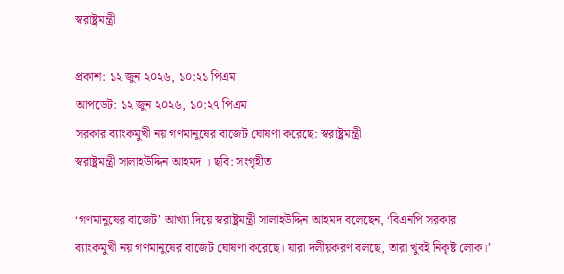স্বরাষ্ট্রমন্ত্রী

প্রকাশ: ১২ জুন ২০২৬, ১০:২১ পিএম
আপডেট: ১২ জুন ২০২৬, ১০:২৭ পিএম
সরকার ব্যাংকমুখী নয় গণমানুষের বাজেট ঘোষণা করেছে: স্বরাষ্ট্রমন্ত্রী
স্বরাষ্ট্রমন্ত্রী সালাহউদ্দিন আহমদ । ছবি: সংগৃহীত

‘গণমানুষের বাজেট’ আখ্যা দিয়ে স্বরাষ্ট্রমন্ত্রী সালাহউদ্দিন আহমদ বলেছেন, ‘বিএনপি সরকার ব্যাংকমুখী নয় গণমানুষের বাজেট ঘোষণা করেছে। যারা দলীয়করণ বলছে, তারা খুবই নিকৃষ্ট লোক।’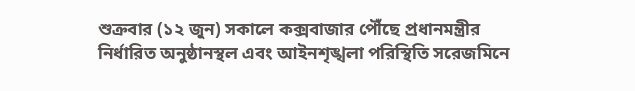শুক্রবার (১২ জুন) সকালে কক্সবাজার পৌঁছে প্রধানমন্ত্রীর নির্ধারিত অনুষ্ঠানস্থল এবং আইনশৃঙ্খলা পরিস্থিতি সরেজমিনে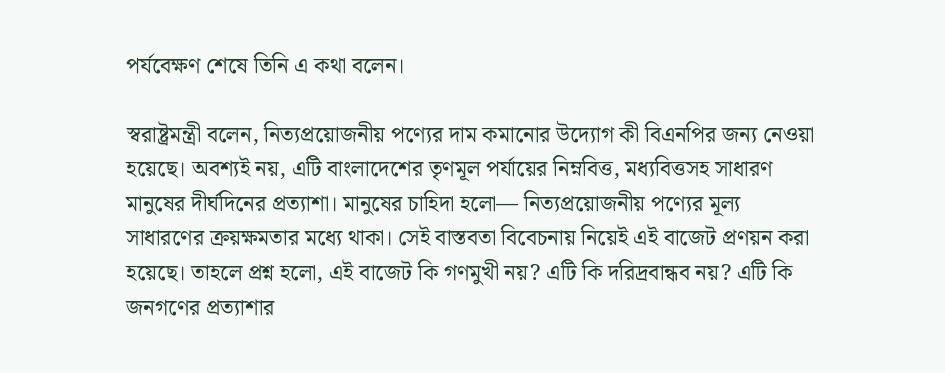পর্যবেক্ষণ শেষে তিনি এ কথা বলেন।

স্বরাষ্ট্রমন্ত্রী বলেন, নিত্যপ্রয়োজনীয় পণ্যের দাম কমানোর উদ্যোগ কী বিএনপির জন্য নেওয়া হয়েছে। অবশ্যই নয়, এটি বাংলাদেশের তৃণমূল পর্যায়ের নিম্নবিত্ত, মধ্যবিত্তসহ সাধারণ মানুষের দীর্ঘদিনের প্রত্যাশা। মানুষের চাহিদা হলো— নিত্যপ্রয়োজনীয় পণ্যের মূল্য সাধারণের ক্রয়ক্ষমতার মধ্যে থাকা। সেই বাস্তবতা বিবেচনায় নিয়েই এই বাজেট প্রণয়ন করা হয়েছে। তাহলে প্রশ্ন হলো, এই বাজেট কি গণমুখী নয়? এটি কি দরিদ্রবান্ধব নয়? এটি কি জনগণের প্রত্যাশার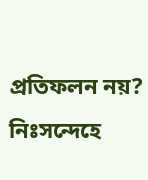প্রতিফলন নয়? নিঃসন্দেহে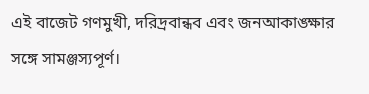এই বাজেট গণমুখী, দরিদ্রবান্ধব এবং জনআকাঙ্ক্ষার সঙ্গে সামঞ্জস্যপূর্ণ।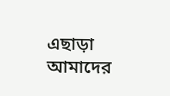এছাড়া আমাদের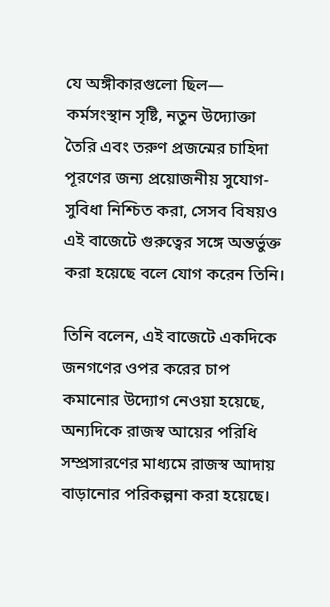যে অঙ্গীকারগুলো ছিল— কর্মসংস্থান সৃষ্টি, নতুন উদ্যোক্তা তৈরি এবং তরুণ প্রজন্মের চাহিদা পূরণের জন্য প্রয়োজনীয় সুযোগ-সুবিধা নিশ্চিত করা, সেসব বিষয়ও এই বাজেটে গুরুত্বের সঙ্গে অন্তর্ভুক্ত করা হয়েছে বলে যোগ করেন তিনি।

তিনি বলেন, এই বাজেটে একদিকে জনগণের ওপর করের চাপ কমানোর উদ্যোগ নেওয়া হয়েছে, অন্যদিকে রাজস্ব আয়ের পরিধি সম্প্রসারণের মাধ্যমে রাজস্ব আদায় বাড়ানোর পরিকল্পনা করা হয়েছে।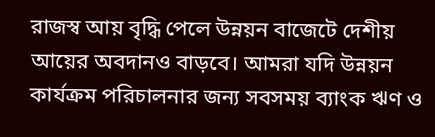রাজস্ব আয় বৃদ্ধি পেলে উন্নয়ন বাজেটে দেশীয় আয়ের অবদানও বাড়বে। আমরা যদি উন্নয়ন কার্যক্রম পরিচালনার জন্য সবসময় ব্যাংক ঋণ ও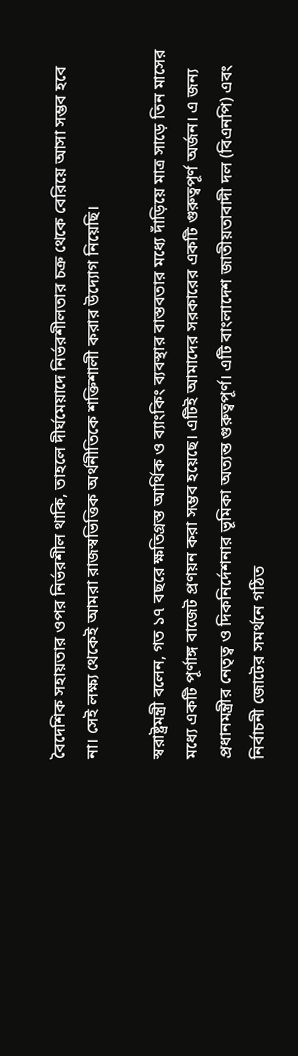বৈদেশিক সহায়তার ওপর নির্ভরশীল থাকি, তাহলে দীর্ঘমেয়াদে নির্ভরশীলতার চক্র থেকে বেরিয়ে আসা সম্ভব হবে না। সেই লক্ষ্য থেকেই আমরা রাজস্বভিত্তিক অর্থনীতিকে শক্তিশালী করার উদ্যোগ নিয়েছি।

স্বরাষ্ট্রমন্ত্রী বলেন, গত ১৭ বছরে ক্ষতিগ্রস্ত আর্থিক ও ব্যাংকিং ব্যবস্থার বাস্তবতার মধ্যে দাঁড়িয়ে মাত্র সাড়ে তিন মাসের মধ্যে একটি পূর্ণাঙ্গ বাজেট প্রণয়ন করা সম্ভব হয়েছে। এটিই আমাদের সরকারের একটি গুরুত্বপূর্ণ অর্জন। এ জন্য প্রধানমন্ত্রীর নেতৃত্ব ও দিকনির্দেশনার ভূমিকা অত্যন্ত গুরুত্বপূর্ণ। এটি বাংলাদেশ জাতীয়তাবাদী দল (বিএনপি) এবং নির্বাচনী জোটের সমর্থনে গঠিত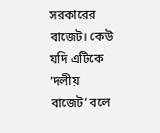সরকারের বাজেট। কেউ যদি এটিকে ‘দলীয় বাজেট’ বলে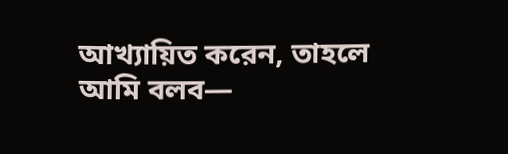আখ্যায়িত করেন, তাহলে আমি বলব—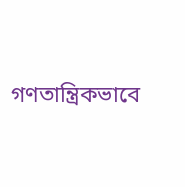গণতান্ত্রিকভাবে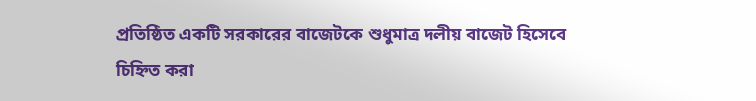প্রতিষ্ঠিত একটি সরকারের বাজেটকে শুধুমাত্র দলীয় বাজেট হিসেবে চিহ্নিত করা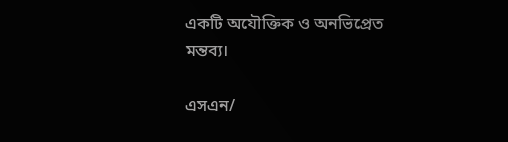একটি অযৌক্তিক ও অনভিপ্রেত মন্তব্য।

এসএন/